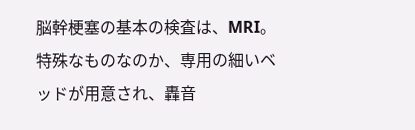脳幹梗塞の基本の検査は、MRI。特殊なものなのか、専用の細いベッドが用意され、轟音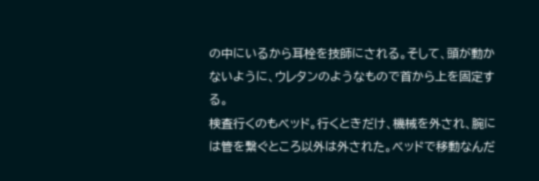の中にいるから耳栓を技師にされる。そして、頭が動かないように、ウレタンのようなもので首から上を固定する。
検査行くのもベッド。行くときだけ、機械を外され、腕には管を繋ぐところ以外は外された。ベッドで移動なんだ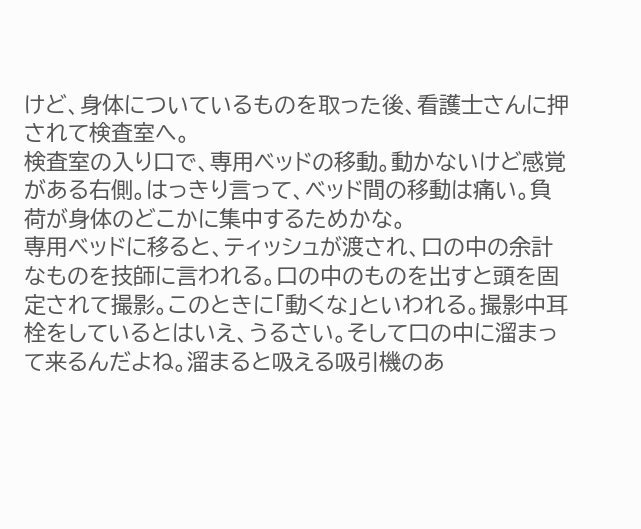けど、身体についているものを取った後、看護士さんに押されて検査室へ。
検査室の入り口で、専用ベッドの移動。動かないけど感覚がある右側。はっきり言って、ベッド間の移動は痛い。負荷が身体のどこかに集中するためかな。
専用ベッドに移ると、ティッシュが渡され、口の中の余計なものを技師に言われる。口の中のものを出すと頭を固定されて撮影。このときに「動くな」といわれる。撮影中耳栓をしているとはいえ、うるさい。そして口の中に溜まって来るんだよね。溜まると吸える吸引機のあ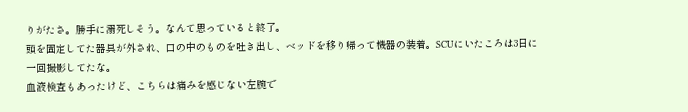りがたさ。勝手に溺死しそう。なんて思っていると終了。
頭を固定してた器具が外され、口の中のものを吐き出し、ベッドを移り帰って機器の装着。SCUにいたころは3日に一回撮影してたな。
血液検査もあったけど、こちらは痛みを感じない左腕で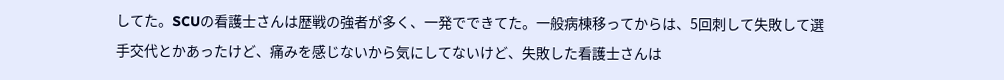してた。SCUの看護士さんは歴戦の強者が多く、一発でできてた。一般病棟移ってからは、5回刺して失敗して選手交代とかあったけど、痛みを感じないから気にしてないけど、失敗した看護士さんは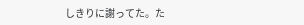しきりに謝ってた。た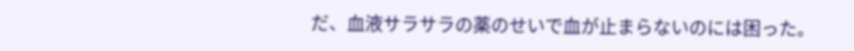だ、血液サラサラの薬のせいで血が止まらないのには困った。